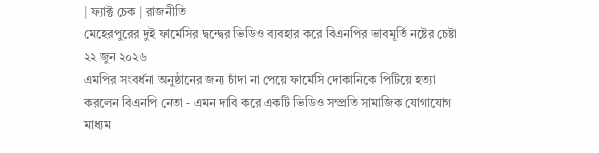| ফ্যাক্ট চেক | রাজনীতি
মেহেরপুরের দুই ফার্মেসির দ্বন্দ্বের ভিডিও ব্যবহার করে বিএনপির ভাবমূর্তি নষ্টের চেষ্টা
২২ জুন ২০২৬
এমপির সংবর্ধনা অনুষ্ঠানের জন্য চাঁদা না পেয়ে ফার্মেসি দোকানিকে পিটিয়ে হত্যা করলেন বিএনপি নেতা - এমন দাবি করে একটি ভিডিও সম্প্রতি সামাজিক যোগাযোগ মাধ্যম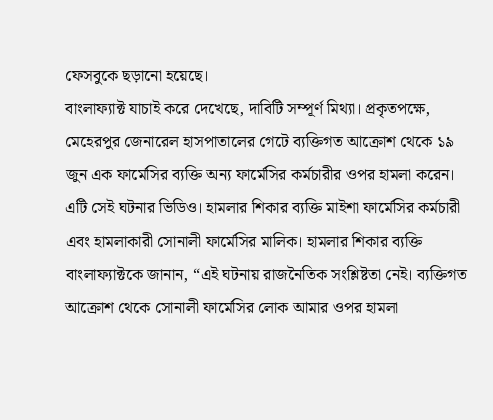ফেসবুকে ছড়ানো হয়েছে।
বাংলাফ্যাক্ট যাচাই করে দেখেছে, দাবিটি সম্পূর্ণ মিথ্যা। প্রকৃতপক্ষে, মেহেরপুর জেনারেল হাসপাতালের গেটে ব্যক্তিগত আক্রোশ থেকে ১৯ জুন এক ফার্মেসির ব্যক্তি অন্য ফার্মেসির কর্মচারীর ওপর হামলা করেন। এটি সেই ঘটনার ভিডিও। হামলার শিকার ব্যক্তি মাইশা ফার্মেসির কর্মচারী এবং হামলাকারী সোনালী ফার্মেসির মালিক। হামলার শিকার ব্যক্তি বাংলাফ্যাক্টকে জানান, “এই ঘটনায় রাজনৈতিক সংশ্লিষ্টতা নেই। ব্যক্তিগত আক্রোশ থেকে সোনালী ফার্মেসির লোক আমার ওপর হামলা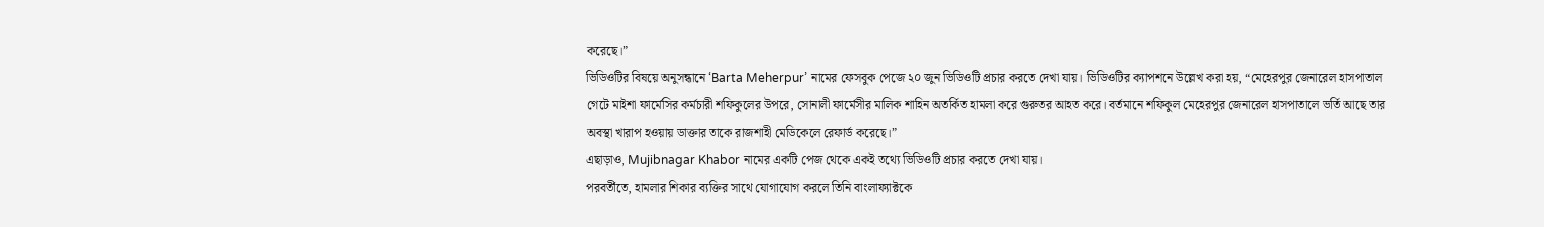করেছে।”
ভিডিওটির বিষয়ে অনুসন্ধানে ‘Barta Meherpur’ নামের ফেসবুক পেজে ২০ জুন ভিডিওটি প্রচার করতে দেখা যায়। ভিডিওটির ক্যাপশনে উল্লেখ করা হয়, “মেহেরপুর জেনারেল হাসপাতাল গেটে মাইশা ফার্মেসির কর্মচারী শফিকুলের উপরে, সোনালী ফার্মেসীর মালিক শাহিন অতর্কিত হামলা করে গুরুতর আহত করে। বর্তমানে শফিকুল মেহেরপুর জেনারেল হাসপাতালে ভর্তি আছে তার অবস্থা খারাপ হওয়ায় ডাক্তার তাকে রাজশাহী মেডিকেলে রেফার্ড করেছে।”
এছাড়াও, Mujibnagar Khabor নামের একটি পেজ থেকে একই তথ্যে ভিডিওটি প্রচার করতে দেখা যায়।
পরবর্তীতে, হামলার শিকার ব্যক্তির সাথে যোগাযোগ করলে তিনি বাংলাফ্যাক্টকে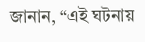জানান, “এই ঘটনায়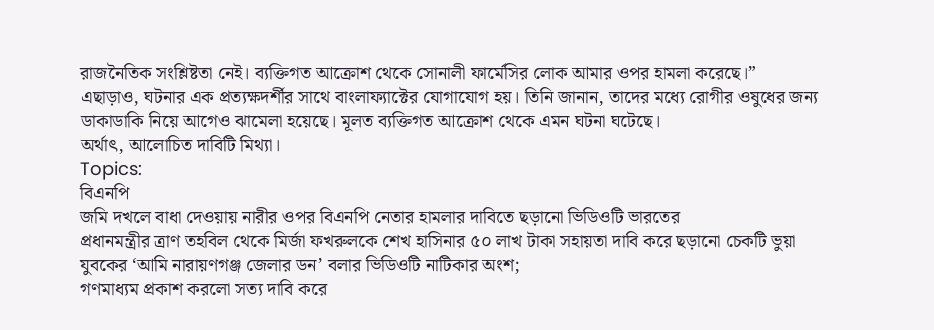রাজনৈতিক সংশ্লিষ্টতা নেই। ব্যক্তিগত আক্রোশ থেকে সোনালী ফার্মেসির লোক আমার ওপর হামলা করেছে।”
এছাড়াও, ঘটনার এক প্রত্যক্ষদর্শীর সাথে বাংলাফ্যাক্টের যোগাযোগ হয়। তিনি জানান, তাদের মধ্যে রোগীর ওষুধের জন্য ডাকাডাকি নিয়ে আগেও ঝামেলা হয়েছে। মূলত ব্যক্তিগত আক্রোশ থেকে এমন ঘটনা ঘটেছে।
অর্থাৎ, আলোচিত দাবিটি মিথ্যা।
Topics:
বিএনপি
জমি দখলে বাধা দেওয়ায় নারীর ওপর বিএনপি নেতার হামলার দাবিতে ছড়ানো ভিডিওটি ভারতের
প্রধানমন্ত্রীর ত্রাণ তহবিল থেকে মির্জা ফখরুলকে শেখ হাসিনার ৫০ লাখ টাকা সহায়তা দাবি করে ছড়ানো চেকটি ভুয়া
যুবকের ‘আমি নারায়ণগঞ্জ জেলার ডন’ বলার ভিডিওটি নাটিকার অংশ;
গণমাধ্যম প্রকাশ করলো সত্য দাবি করে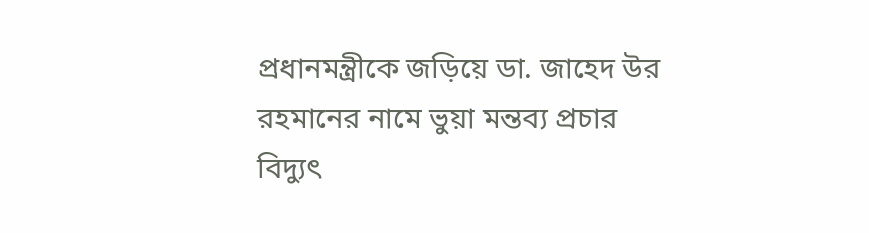প্রধানমন্ত্রীকে জড়িয়ে ডা. জাহেদ উর রহমানের নামে ভুয়া মন্তব্য প্রচার
বিদ্যুৎ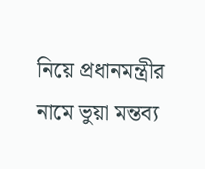নিয়ে প্রধানমন্ত্রীর নামে ভুয়া মন্তব্য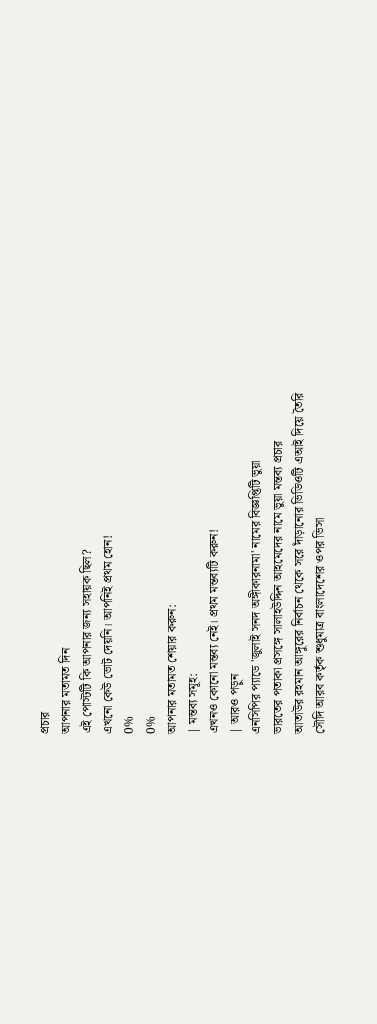প্রচার
আপনার মতামত দিন
এই পোস্টটি কি আপনার জন্য সহায়ক ছিল?
এখনো কেউ ভোট দেয়নি। আপনিই প্রথম হোন!
0%
0%
আপনার মতামত শেয়ার করুন:
| মন্তব্য সমূহ:
এখনও কোনো মন্তব্য নেই। প্রথম মন্তব্যটি করুন!
| আরও পড়ুন
এনসিপির প্যাডে 'জুলাই সনদ অঙ্গীকারনামা' নামের বিজ্ঞপ্তিটি ভুয়া
ভারতের পতাকা প্রসঙ্গে সালাহউদ্দিন আহমেদের নামে ভুয়া মন্তব্য প্রচার
আতাউর রহমান আঙ্গুরের নির্বাচন থেকে সরে দাঁড়ানোর ভিডিওটি এআই দিয়ে তৈরি
সৌদি আরব কর্তৃক শুধুমাত্র বাংলাদেশের ওপর ভিসা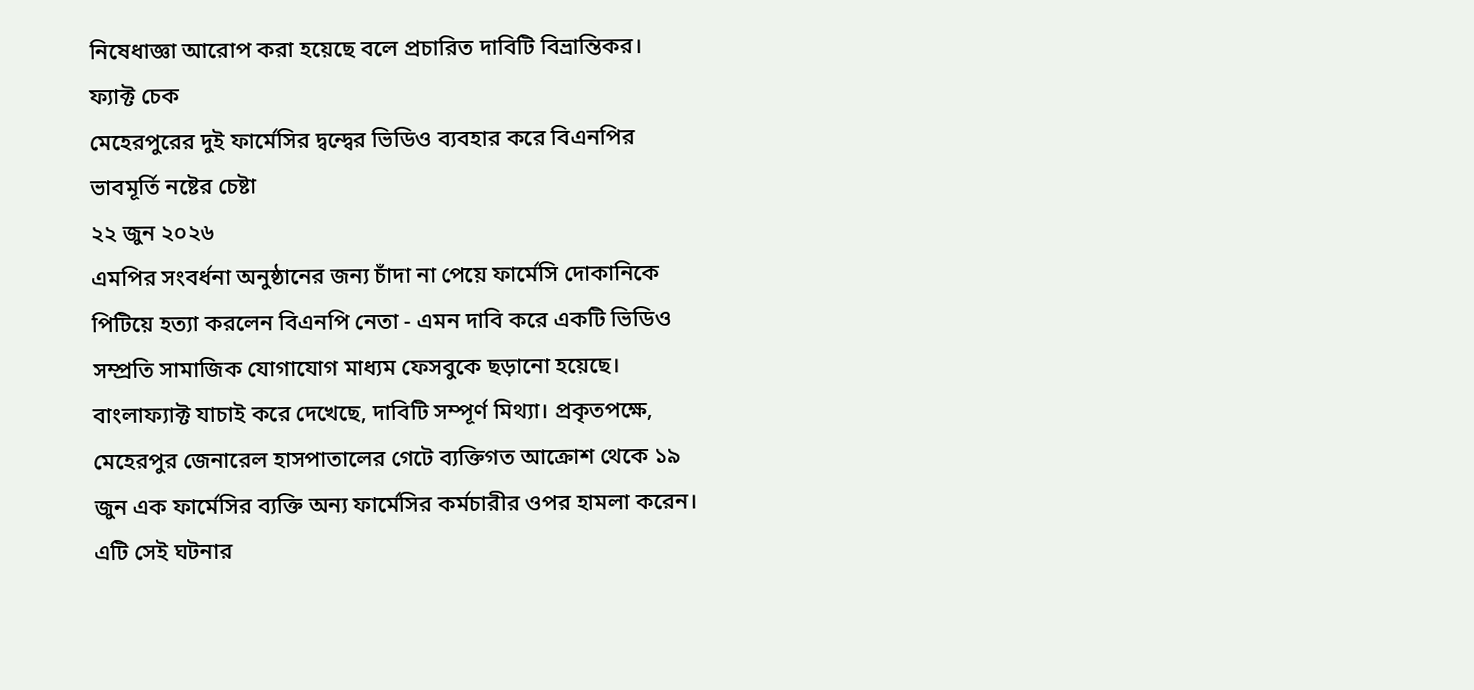নিষেধাজ্ঞা আরোপ করা হয়েছে বলে প্রচারিত দাবিটি বিভ্রান্তিকর।
ফ্যাক্ট চেক
মেহেরপুরের দুই ফার্মেসির দ্বন্দ্বের ভিডিও ব্যবহার করে বিএনপির ভাবমূর্তি নষ্টের চেষ্টা
২২ জুন ২০২৬
এমপির সংবর্ধনা অনুষ্ঠানের জন্য চাঁদা না পেয়ে ফার্মেসি দোকানিকে পিটিয়ে হত্যা করলেন বিএনপি নেতা - এমন দাবি করে একটি ভিডিও সম্প্রতি সামাজিক যোগাযোগ মাধ্যম ফেসবুকে ছড়ানো হয়েছে।
বাংলাফ্যাক্ট যাচাই করে দেখেছে, দাবিটি সম্পূর্ণ মিথ্যা। প্রকৃতপক্ষে, মেহেরপুর জেনারেল হাসপাতালের গেটে ব্যক্তিগত আক্রোশ থেকে ১৯ জুন এক ফার্মেসির ব্যক্তি অন্য ফার্মেসির কর্মচারীর ওপর হামলা করেন। এটি সেই ঘটনার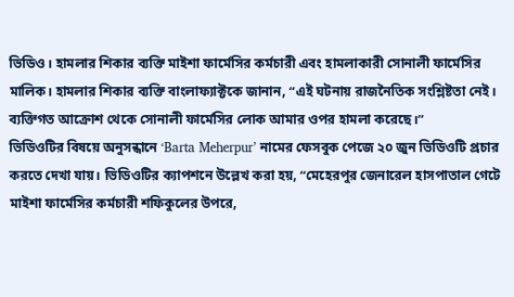ভিডিও। হামলার শিকার ব্যক্তি মাইশা ফার্মেসির কর্মচারী এবং হামলাকারী সোনালী ফার্মেসির মালিক। হামলার শিকার ব্যক্তি বাংলাফ্যাক্টকে জানান, “এই ঘটনায় রাজনৈতিক সংশ্লিষ্টতা নেই। ব্যক্তিগত আক্রোশ থেকে সোনালী ফার্মেসির লোক আমার ওপর হামলা করেছে।”
ভিডিওটির বিষয়ে অনুসন্ধানে ‘Barta Meherpur’ নামের ফেসবুক পেজে ২০ জুন ভিডিওটি প্রচার করতে দেখা যায়। ভিডিওটির ক্যাপশনে উল্লেখ করা হয়, “মেহেরপুর জেনারেল হাসপাতাল গেটে মাইশা ফার্মেসির কর্মচারী শফিকুলের উপরে,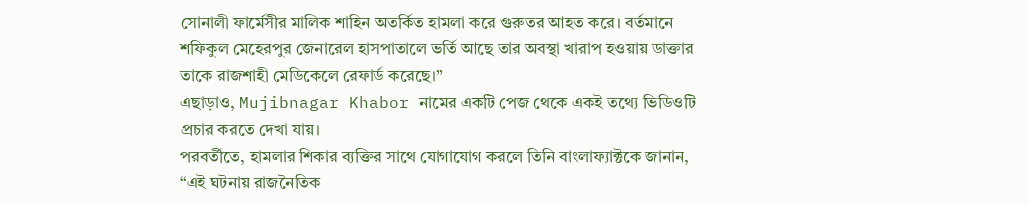সোনালী ফার্মেসীর মালিক শাহিন অতর্কিত হামলা করে গুরুতর আহত করে। বর্তমানে শফিকুল মেহেরপুর জেনারেল হাসপাতালে ভর্তি আছে তার অবস্থা খারাপ হওয়ায় ডাক্তার তাকে রাজশাহী মেডিকেলে রেফার্ড করেছে।”
এছাড়াও, Mujibnagar Khabor নামের একটি পেজ থেকে একই তথ্যে ভিডিওটি প্রচার করতে দেখা যায়।
পরবর্তীতে, হামলার শিকার ব্যক্তির সাথে যোগাযোগ করলে তিনি বাংলাফ্যাক্টকে জানান, “এই ঘটনায় রাজনৈতিক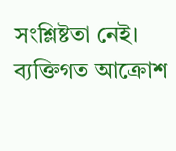সংশ্লিষ্টতা নেই। ব্যক্তিগত আক্রোশ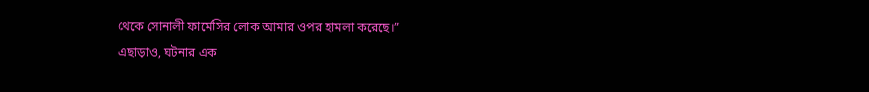থেকে সোনালী ফার্মেসির লোক আমার ওপর হামলা করেছে।”
এছাড়াও, ঘটনার এক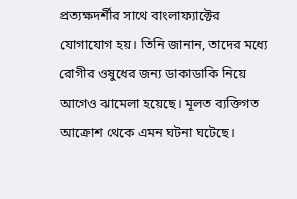প্রত্যক্ষদর্শীর সাথে বাংলাফ্যাক্টের যোগাযোগ হয়। তিনি জানান, তাদের মধ্যে রোগীর ওষুধের জন্য ডাকাডাকি নিয়ে আগেও ঝামেলা হয়েছে। মূলত ব্যক্তিগত আক্রোশ থেকে এমন ঘটনা ঘটেছে।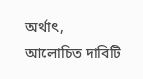অর্থাৎ, আলোচিত দাবিটি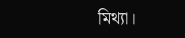মিথ্যা।